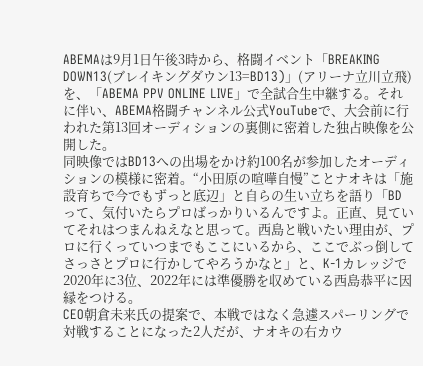ABEMAは9月1日午後3時から、格闘イベント「BREAKING DOWN13(ブレイキングダウン13=BD13)」(アリーナ立川立飛)を、「ABEMA PPV ONLINE LIVE」で全試合生中継する。それに伴い、ABEMA格闘チャンネル公式YouTubeで、大会前に行われた第13回オーディションの裏側に密着した独占映像を公開した。
同映像ではBD13への出場をかけ約100名が参加したオーディションの模様に密着。“小田原の喧嘩自慢”ことナオキは「施設育ちで今でもずっと底辺」と自らの生い立ちを語り「BDって、気付いたらプロばっかりいるんですよ。正直、見ていてそれはつまんねえなと思って。西島と戦いたい理由が、プロに行くっていつまでもここにいるから、ここでぶっ倒してさっさとプロに行かしてやろうかなと」と、K-1カレッジで2020年に3位、2022年には準優勝を収めている西島恭平に因縁をつける。
CEO朝倉未来氏の提案で、本戦ではなく急遽スパーリングで対戦することになった2人だが、ナオキの右カウ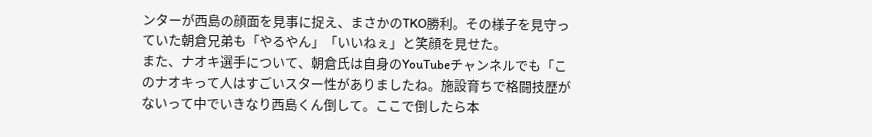ンターが西島の顔面を見事に捉え、まさかのTKO勝利。その様子を見守っていた朝倉兄弟も「やるやん」「いいねぇ」と笑顔を見せた。
また、ナオキ選手について、朝倉氏は自身のYouTubeチャンネルでも「このナオキって人はすごいスター性がありましたね。施設育ちで格闘技歴がないって中でいきなり西島くん倒して。ここで倒したら本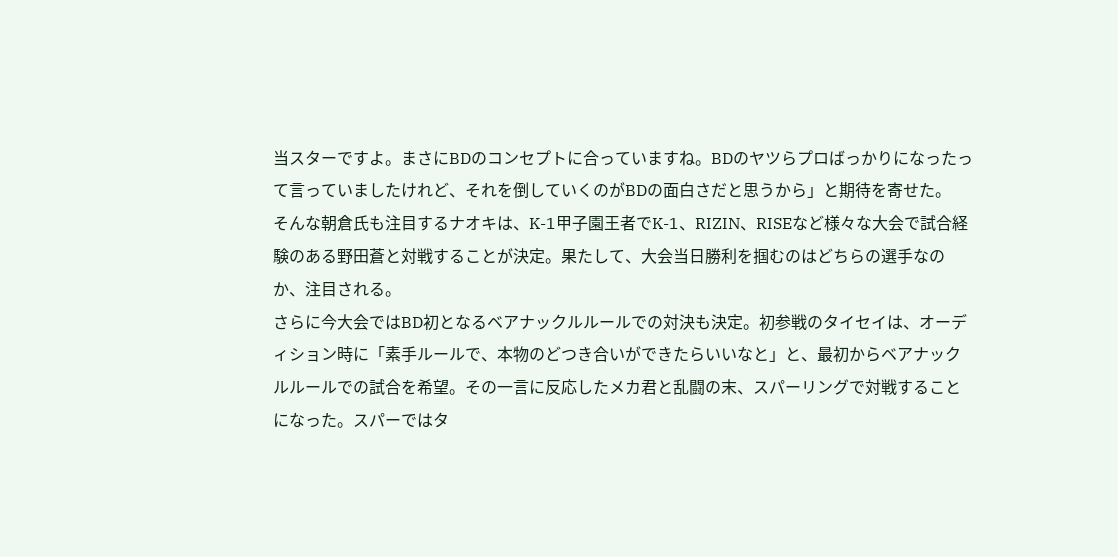当スターですよ。まさにBDのコンセプトに合っていますね。BDのヤツらプロばっかりになったって言っていましたけれど、それを倒していくのがBDの面白さだと思うから」と期待を寄せた。
そんな朝倉氏も注目するナオキは、K-1甲子園王者でK-1、RIZIN、RISEなど様々な大会で試合経験のある野田蒼と対戦することが決定。果たして、大会当日勝利を掴むのはどちらの選手なのか、注目される。
さらに今大会ではBD初となるベアナックルルールでの対決も決定。初参戦のタイセイは、オーディション時に「素手ルールで、本物のどつき合いができたらいいなと」と、最初からベアナックルルールでの試合を希望。その一言に反応したメカ君と乱闘の末、スパーリングで対戦することになった。スパーではタ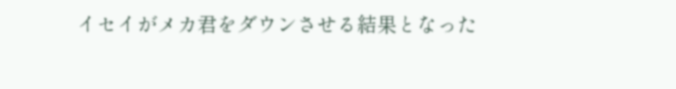イセイがメカ君をダウンさせる結果となった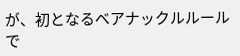が、初となるベアナックルルールで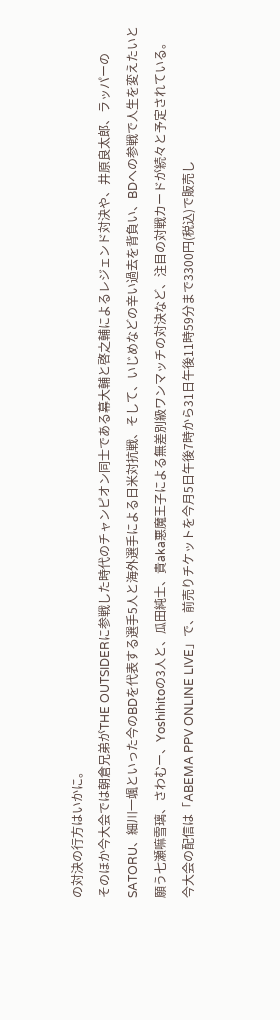の対決の行方はいかに。
そのほか今大会では朝倉兄弟がTHE OUTSIDERに参戦した時代のチャンピオン同士である幕大輔と啓之輔によるレジェンド対決や、井原良太郎、ラッパーのSATORU、細川一颯といった今のBDを代表する選手5人と海外選手による日米対抗戦、そして、いじめなどの辛い過去を背負い、BDへの参戦で人生を変えたいと願う七瀬嘛雪璃、さわむー、Yoshihitoの3人と、瓜田純士、貴aka悪魔王子による無差別級ワンマッチの対決など、注目の対戦カードが続々と予定されている。
今大会の配信は「ABEMA PPV ONLINE LIVE」で、前売りチケットを今月5日午後7時から31日午後11時59分まで3300円(税込)で販売し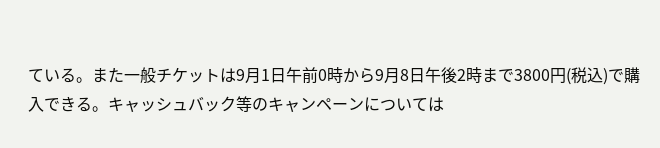ている。また一般チケットは9月1日午前0時から9月8日午後2時まで3800円(税込)で購入できる。キャッシュバック等のキャンペーンについては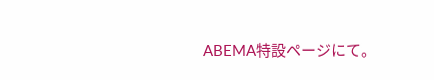ABEMA特設ページにて。